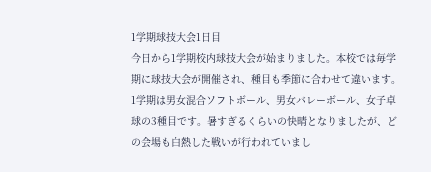1学期球技大会1日目
今日から1学期校内球技大会が始まりました。本校では毎学期に球技大会が開催され、種目も季節に合わせて違います。1学期は男女混合ソフトボール、男女バレーボール、女子卓球の3種目です。暑すぎるくらいの快晴となりましたが、どの会場も白熱した戦いが行われていまし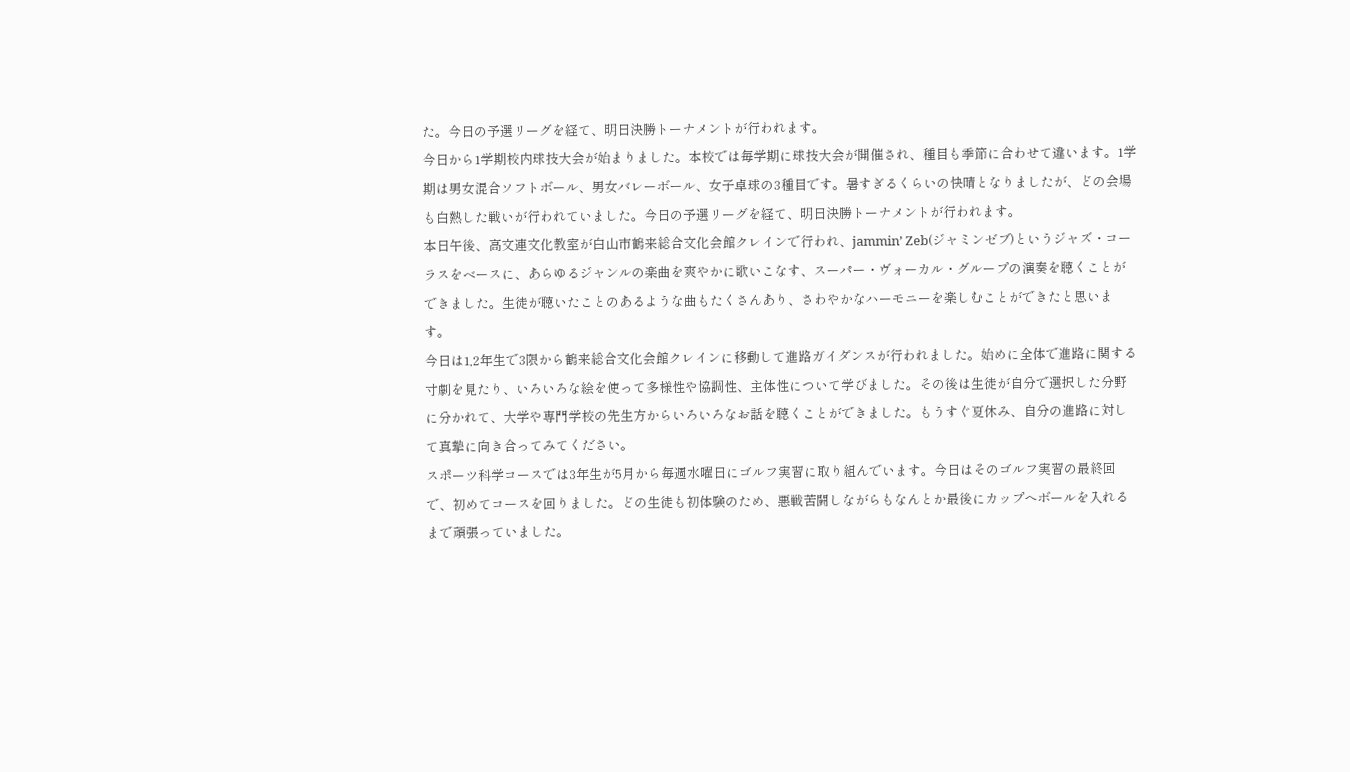た。今日の予選リーグを経て、明日決勝トーナメントが行われます。
今日から1学期校内球技大会が始まりました。本校では毎学期に球技大会が開催され、種目も季節に合わせて違います。1学期は男女混合ソフトボール、男女バレーボール、女子卓球の3種目です。暑すぎるくらいの快晴となりましたが、どの会場も白熱した戦いが行われていました。今日の予選リーグを経て、明日決勝トーナメントが行われます。
本日午後、高文連文化教室が白山市鶴来総合文化会館クレインで行われ、jammin’ Zeb(ジャミンゼブ)というジャズ・コーラスをベースに、あらゆるジャンルの楽曲を爽やかに歌いこなす、スーパー・ヴォーカル・グループの演奏を聴くことができました。生徒が聴いたことのあるような曲もたくさんあり、さわやかなハーモニーを楽しむことができたと思います。
今日は1,2年生で3限から鶴来総合文化会館クレインに移動して進路ガイダンスが行われました。始めに全体で進路に関する寸劇を見たり、いろいろな絵を使って多様性や協調性、主体性について学びました。その後は生徒が自分で選択した分野に分かれて、大学や専門学校の先生方からいろいろなお話を聴くことができました。もうすぐ夏休み、自分の進路に対して真摯に向き合ってみてください。
スポーツ科学コースでは3年生が5月から毎週水曜日にゴルフ実習に取り組んでいます。今日はそのゴルフ実習の最終回で、初めてコースを回りました。どの生徒も初体験のため、悪戦苦闘しながらもなんとか最後にカップへボールを入れるまで頑張っていました。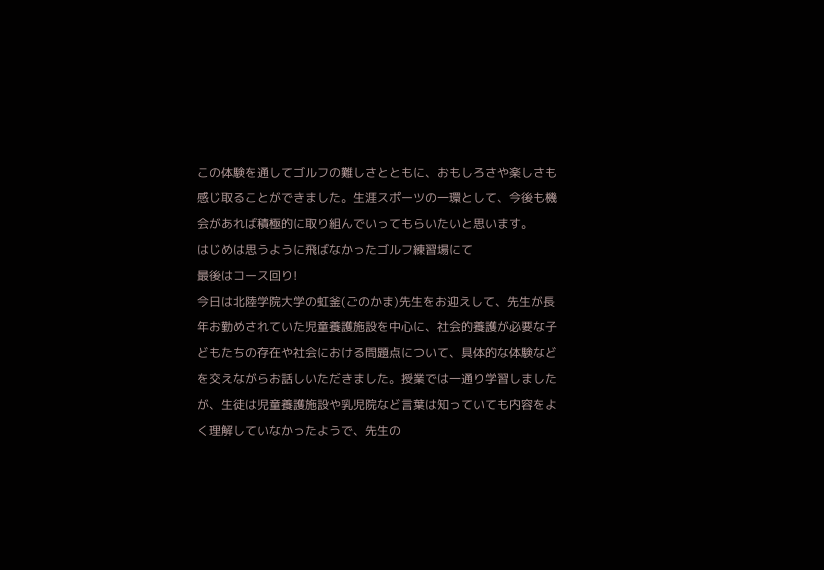この体験を通してゴルフの難しさとともに、おもしろさや楽しさも感じ取ることができました。生涯スポーツの一環として、今後も機会があれば積極的に取り組んでいってもらいたいと思います。
はじめは思うように飛ばなかったゴルフ練習場にて
最後はコース回り!
今日は北陸学院大学の虹釜(ごのかま)先生をお迎えして、先生が長年お勤めされていた児童養護施設を中心に、社会的養護が必要な子どもたちの存在や社会における問題点について、具体的な体験などを交えながらお話しいただきました。授業では一通り学習しましたが、生徒は児童養護施設や乳児院など言葉は知っていても内容をよく理解していなかったようで、先生の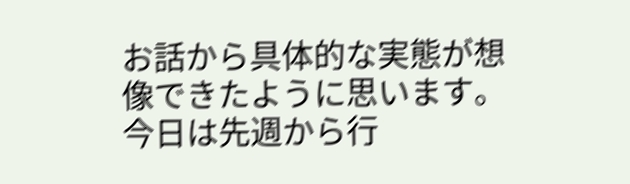お話から具体的な実態が想像できたように思います。
今日は先週から行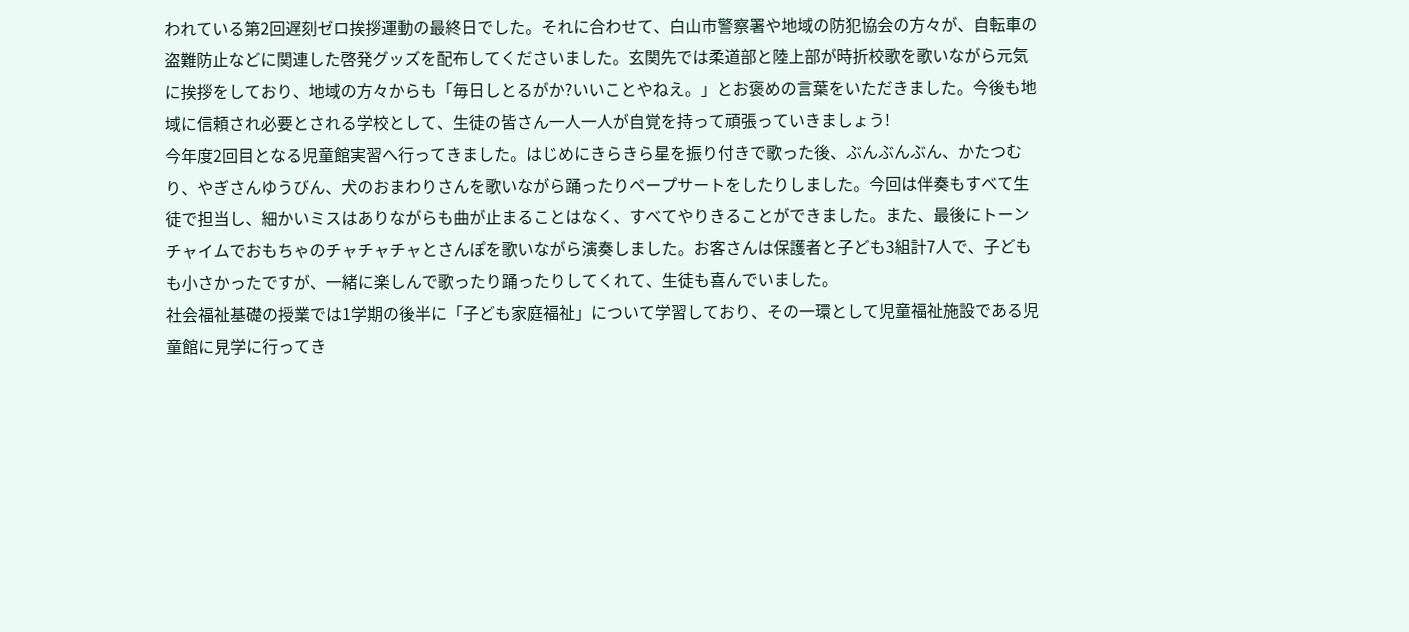われている第2回遅刻ゼロ挨拶運動の最終日でした。それに合わせて、白山市警察署や地域の防犯協会の方々が、自転車の盗難防止などに関連した啓発グッズを配布してくださいました。玄関先では柔道部と陸上部が時折校歌を歌いながら元気に挨拶をしており、地域の方々からも「毎日しとるがか?いいことやねえ。」とお褒めの言葉をいただきました。今後も地域に信頼され必要とされる学校として、生徒の皆さん一人一人が自覚を持って頑張っていきましょう!
今年度2回目となる児童館実習へ行ってきました。はじめにきらきら星を振り付きで歌った後、ぶんぶんぶん、かたつむり、やぎさんゆうびん、犬のおまわりさんを歌いながら踊ったりペープサートをしたりしました。今回は伴奏もすべて生徒で担当し、細かいミスはありながらも曲が止まることはなく、すべてやりきることができました。また、最後にトーンチャイムでおもちゃのチャチャチャとさんぽを歌いながら演奏しました。お客さんは保護者と子ども3組計7人で、子どもも小さかったですが、一緒に楽しんで歌ったり踊ったりしてくれて、生徒も喜んでいました。
社会福祉基礎の授業では1学期の後半に「子ども家庭福祉」について学習しており、その一環として児童福祉施設である児童館に見学に行ってき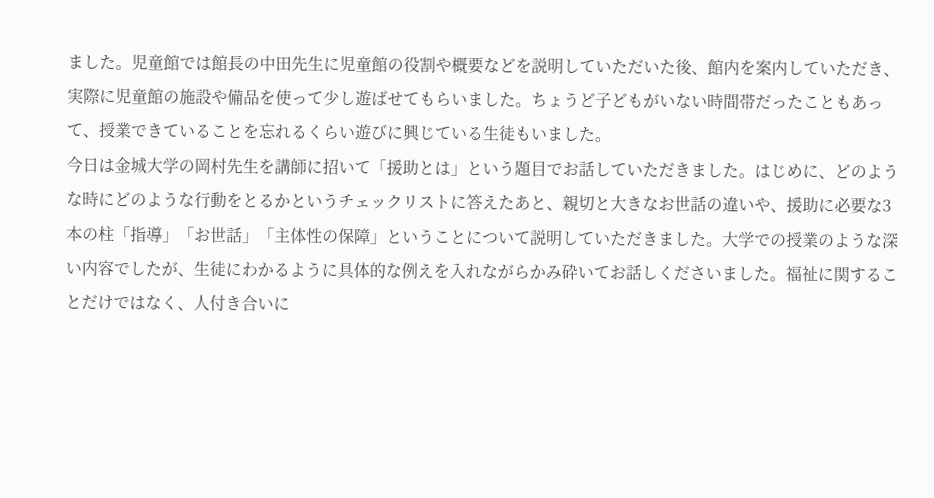ました。児童館では館長の中田先生に児童館の役割や概要などを説明していただいた後、館内を案内していただき、実際に児童館の施設や備品を使って少し遊ばせてもらいました。ちょうど子どもがいない時間帯だったこともあって、授業できていることを忘れるくらい遊びに興じている生徒もいました。
今日は金城大学の岡村先生を講師に招いて「援助とは」という題目でお話していただきました。はじめに、どのような時にどのような行動をとるかというチェックリストに答えたあと、親切と大きなお世話の違いや、援助に必要な3本の柱「指導」「お世話」「主体性の保障」ということについて説明していただきました。大学での授業のような深い内容でしたが、生徒にわかるように具体的な例えを入れながらかみ砕いてお話しくださいました。福祉に関することだけではなく、人付き合いに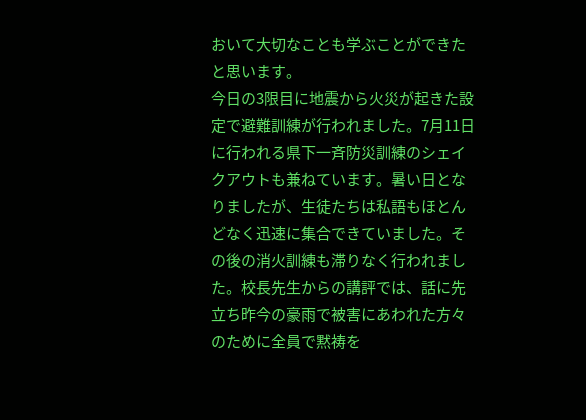おいて大切なことも学ぶことができたと思います。
今日の3限目に地震から火災が起きた設定で避難訓練が行われました。7月11日に行われる県下一斉防災訓練のシェイクアウトも兼ねています。暑い日となりましたが、生徒たちは私語もほとんどなく迅速に集合できていました。その後の消火訓練も滞りなく行われました。校長先生からの講評では、話に先立ち昨今の豪雨で被害にあわれた方々のために全員で黙祷を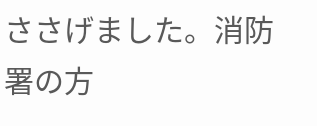ささげました。消防署の方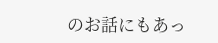のお話にもあっ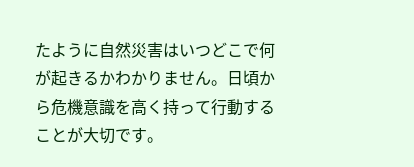たように自然災害はいつどこで何が起きるかわかりません。日頃から危機意識を高く持って行動することが大切です。